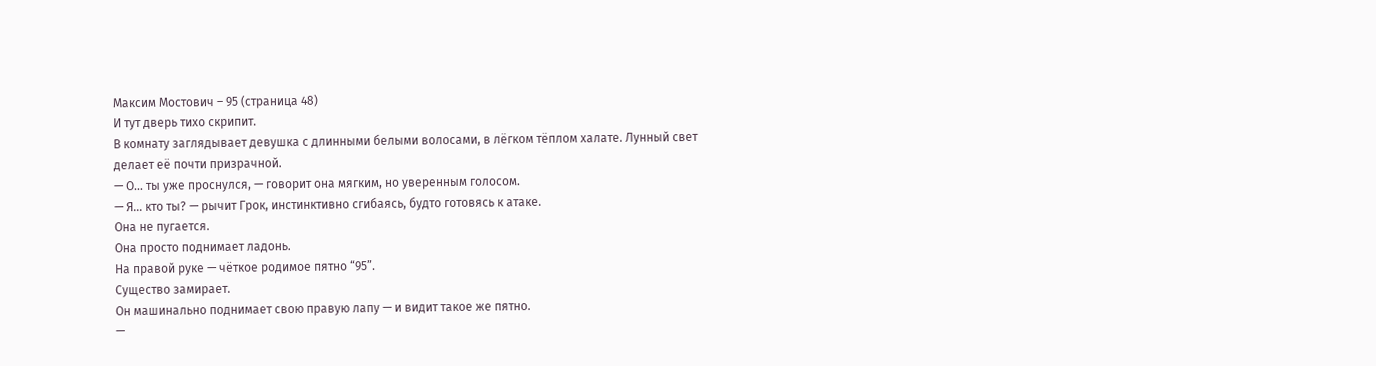Максим Мостович – 95 (страница 48)
И тут дверь тихо скрипит.
В комнату заглядывает девушка с длинными белыми волосами, в лёгком тёплом халате. Лунный свет делает её почти призрачной.
— О… ты уже проснулся, — говорит она мягким, но уверенным голосом.
— Я… кто ты? — рычит Грок, инстинктивно сгибаясь, будто готовясь к атаке.
Она не пугается.
Она просто поднимает ладонь.
На правой руке — чёткое родимое пятно “95”.
Существо замирает.
Он машинально поднимает свою правую лапу — и видит такое же пятно.
—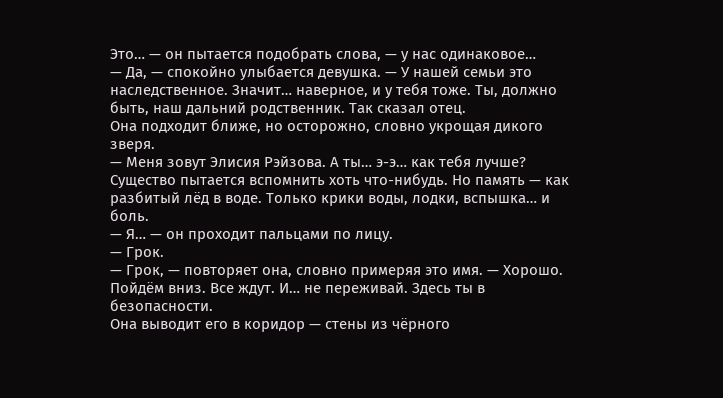Это… — он пытается подобрать слова, — у нас одинаковое…
— Да, — спокойно улыбается девушка. — У нашей семьи это наследственное. Значит… наверное, и у тебя тоже. Ты, должно быть, наш дальний родственник. Так сказал отец.
Она подходит ближе, но осторожно, словно укрощая дикого зверя.
— Меня зовут Элисия Рэйзова. А ты… э-э… как тебя лучше?
Существо пытается вспомнить хоть что-нибудь. Но память — как разбитый лёд в воде. Только крики воды, лодки, вспышка… и боль.
— Я… — он проходит пальцами по лицу.
— Грок.
— Грок, — повторяет она, словно примеряя это имя. — Хорошо. Пойдём вниз. Все ждут. И… не переживай. Здесь ты в безопасности.
Она выводит его в коридор — стены из чёрного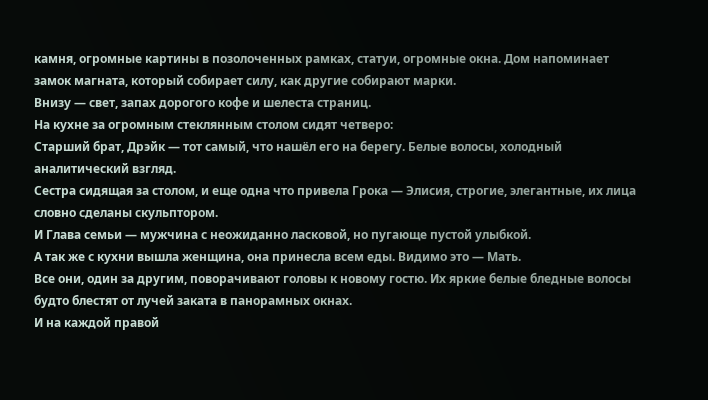камня, огромные картины в позолоченных рамках, статуи, огромные окна. Дом напоминает замок магната, который собирает силу, как другие собирают марки.
Внизу — свет, запах дорогого кофе и шелеста страниц.
На кухне за огромным стеклянным столом сидят четверо:
Старший брат, Дрэйк — тот самый, что нашёл его на берегу. Белые волосы, холодный аналитический взгляд.
Сестра сидящая за столом, и еще одна что привела Грока — Элисия, строгие, элегантные, их лица словно сделаны скульптором.
И Глава семьи — мужчина с неожиданно ласковой, но пугающе пустой улыбкой.
А так же с кухни вышла женщина, она принесла всем еды. Видимо это — Мать.
Все они, один за другим, поворачивают головы к новому гостю. Их яркие белые бледные волосы будто блестят от лучей заката в панорамных окнах.
И на каждой правой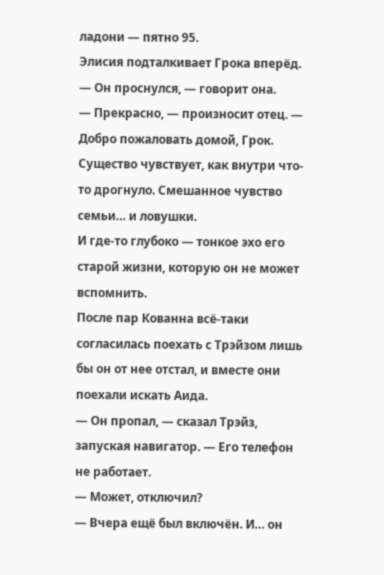ладони — пятно 95.
Элисия подталкивает Грока вперёд.
— Он проснулся, — говорит она.
— Прекрасно, — произносит отец. — Добро пожаловать домой, Грок.
Существо чувствует, как внутри что-то дрогнуло. Смешанное чувство семьи… и ловушки.
И где-то глубоко — тонкое эхо его старой жизни, которую он не может вспомнить.
После пар Кованна всё-таки согласилась поехать с Трэйзом лишь бы он от нее отстал, и вместе они поехали искать Аида.
— Он пропал, — сказал Трэйз, запуская навигатор. — Его телефон не работает.
— Может, отключил?
— Вчера ещё был включён. И… он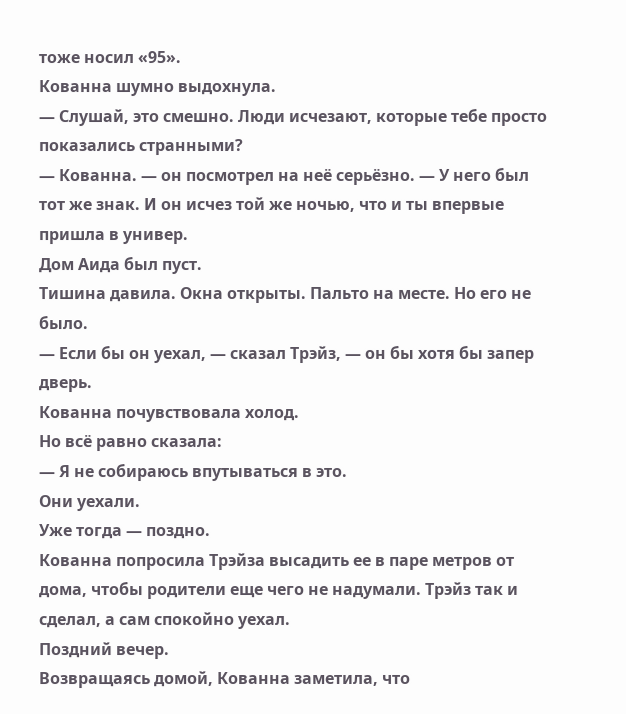тоже носил «95».
Кованна шумно выдохнула.
— Слушай, это смешно. Люди исчезают, которые тебе просто показались странными?
— Кованна. — он посмотрел на неё серьёзно. — У него был тот же знак. И он исчез той же ночью, что и ты впервые пришла в универ.
Дом Аида был пуст.
Тишина давила. Окна открыты. Пальто на месте. Но его не было.
— Если бы он уехал, — сказал Трэйз, — он бы хотя бы запер дверь.
Кованна почувствовала холод.
Но всё равно сказала:
— Я не собираюсь впутываться в это.
Они уехали.
Уже тогда — поздно.
Кованна попросила Трэйза высадить ее в паре метров от дома, чтобы родители еще чего не надумали. Трэйз так и сделал, а сам спокойно уехал.
Поздний вечер.
Возвращаясь домой, Кованна заметила, что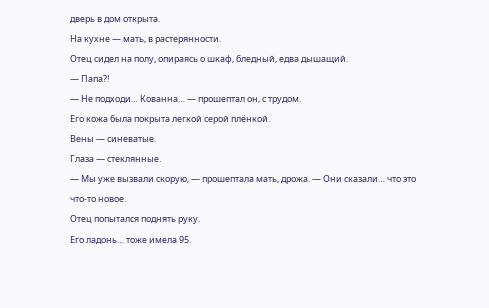дверь в дом открыта.
На кухне — мать, в растерянности.
Отец сидел на полу, опираясь о шкаф, бледный, едва дышащий.
— Папа?!
— Не подходи… Кованна… — прошептал он, с трудом.
Его кожа была покрыта легкой серой плёнкой.
Вены — синеватые.
Глаза — стеклянные.
— Мы уже вызвали скорую, — прошептала мать, дрожа. — Они сказали… что это что-то новое.
Отец попытался поднять руку.
Его ладонь… тоже имела 95.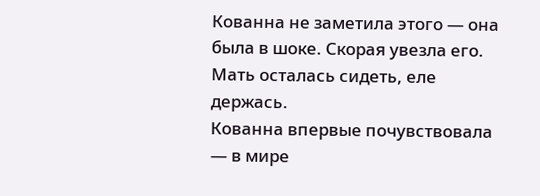Кованна не заметила этого — она была в шоке. Скорая увезла его. Мать осталась сидеть, еле держась.
Кованна впервые почувствовала — в мире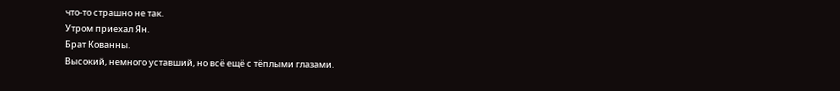что-то страшно не так.
Утром приехал Ян.
Брат Кованны.
Высокий, немного уставший, но всё ещё с тёплыми глазами.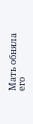Мать обняла его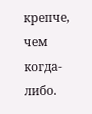крепче, чем когда-либо.